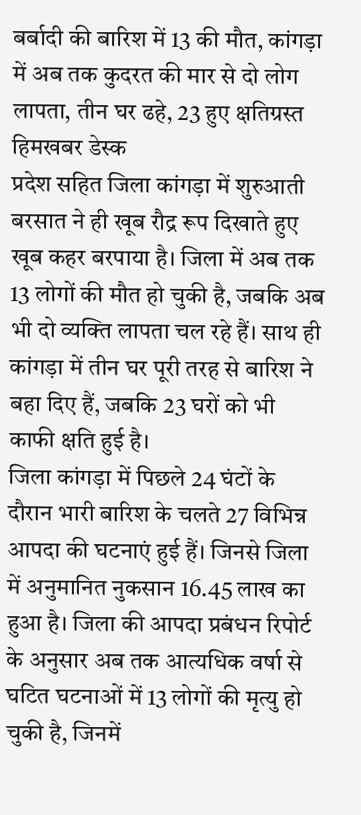बर्बादी की बारिश में 13 की मौत, कांगड़ा में अब तक कुदरत की मार से दो लोग लापता, तीन घर ढहे, 23 हुए क्षतिग्रस्त
हिमखबर डेस्क
प्रदेश सहित जिला कांगड़ा में शुरुआती बरसात ने ही खूब रौद्र रूप दिखाते हुए खूब कहर बरपाया है। जिला में अब तक 13 लोगों की मौत हो चुकी है, जबकि अब भी दो व्यक्ति लापता चल रहे हैं। साथ ही कांगड़ा में तीन घर पूरी तरह से बारिश ने बहा दिए हैं, जबकि 23 घरों को भी काफी क्षति हुई है।
जिला कांगड़ा में पिछले 24 घंटों के दौरान भारी बारिश के चलते 27 विभिन्न आपदा की घटनाएं हुई हैं। जिनसे जिला में अनुमानित नुकसान 16.45 लाख का हुआ है। जिला की आपदा प्रबंधन रिपोर्ट के अनुसार अब तक आत्यधिक वर्षा से घटित घटनाओं में 13 लोगों की मृत्यु हो चुकी है, जिनमें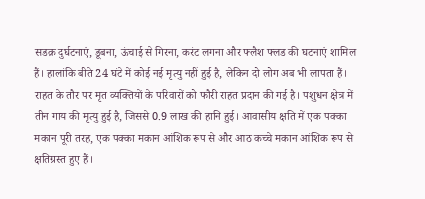सडक़ दुर्घटनाएं, डूबना, ऊंचाई से गिरना, करंट लगना और फ्लैश फ्लड की घटनाएं शामिल हैं। हालांकि बीते 24 घंटे में कोई नई मृत्यु नहीं हुई है, लेकिन दो लोग अब भी लापता हैं।
राहत के तौर पर मृत व्यक्तियों के परिवारों को फौरी राहत प्रदान की गई है। पशुधन क्षेत्र में तीन गाय की मृत्यु हुई है, जिससे 0.9 लाख की हानि हुई। आवासीय क्षति में एक पक्का मकान पूरी तरह, एक पक्का मकान आंशिक रूप से और आठ कच्चे मकान आंशिक रूप से क्षतिग्रस्त हुए हैं।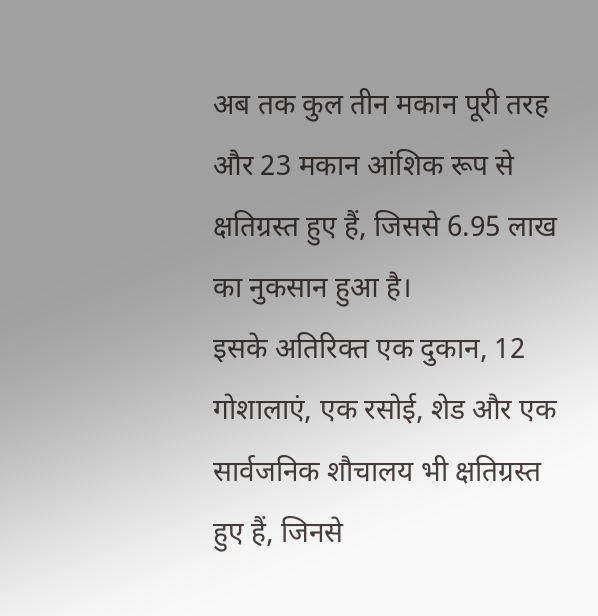अब तक कुल तीन मकान पूरी तरह और 23 मकान आंशिक रूप से क्षतिग्रस्त हुए हैं, जिससे 6.95 लाख का नुकसान हुआ है।
इसके अतिरिक्त एक दुकान, 12 गोशालाएं, एक रसोई, शेड और एक सार्वजनिक शौचालय भी क्षतिग्रस्त हुए हैं, जिनसे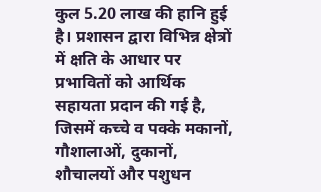कुल 5.20 लाख की हानि हुई है। प्रशासन द्वारा विभिन्न क्षेत्रों में क्षति के आधार पर प्रभावितों को आर्थिक सहायता प्रदान की गई है, जिसमें कच्चे व पक्के मकानों, गौशालाओं, दुकानों, शौचालयों और पशुधन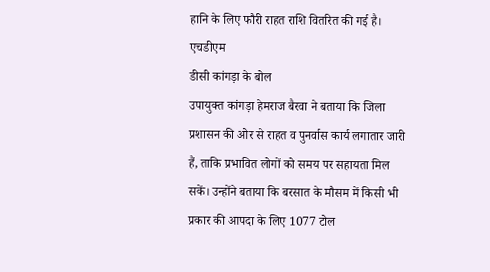हानि के लिए फौरी राहत राशि वितरित की गई है। एचडीएम
डीसी कांगड़ा के बोल
उपायुक्त कांगड़ा हेमराज बैरवा ने बताया कि जिला प्रशासन की ओर से राहत व पुनर्वास कार्य लगातार जारी हैं, ताकि प्रभावित लोगों को समय पर सहायता मिल सकें। उन्होंने बताया कि बरसात के मौसम में किसी भी प्रकार की आपदा के लिए 1077 टोल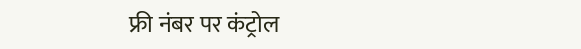फ्री नंबर पर कंट्रोल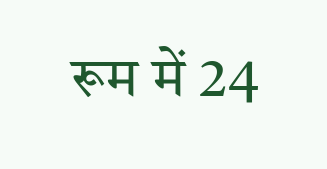रूम में 24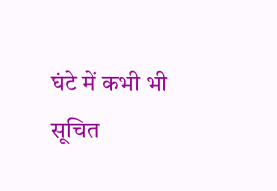घंटे में कभी भी सूचित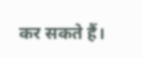कर सकते हैं।